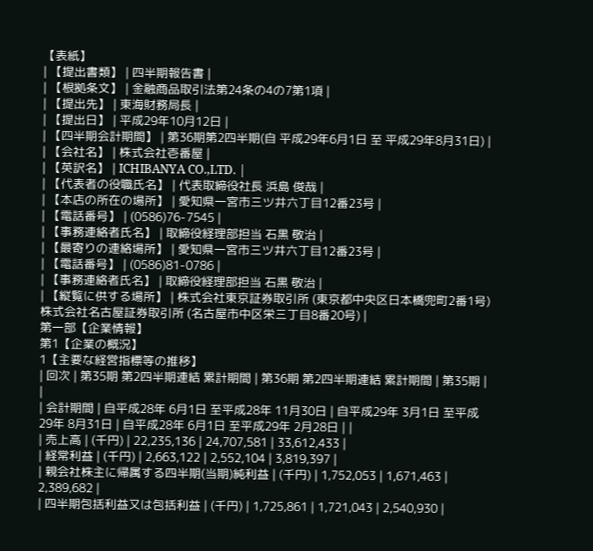【表紙】
| 【提出書類】 | 四半期報告書 |
| 【根拠条文】 | 金融商品取引法第24条の4の7第1項 |
| 【提出先】 | 東海財務局長 |
| 【提出日】 | 平成29年10月12日 |
| 【四半期会計期間】 | 第36期第2四半期(自 平成29年6月1日 至 平成29年8月31日) |
| 【会社名】 | 株式会社壱番屋 |
| 【英訳名】 | ICHIBANYA CO.,LTD. |
| 【代表者の役職氏名】 | 代表取締役社長 浜島 俊哉 |
| 【本店の所在の場所】 | 愛知県一宮市三ツ井六丁目12番23号 |
| 【電話番号】 | (0586)76-7545 |
| 【事務連絡者氏名】 | 取締役経理部担当 石黒 敬治 |
| 【最寄りの連絡場所】 | 愛知県一宮市三ツ井六丁目12番23号 |
| 【電話番号】 | (0586)81-0786 |
| 【事務連絡者氏名】 | 取締役経理部担当 石黒 敬治 |
| 【縦覧に供する場所】 | 株式会社東京証券取引所 (東京都中央区日本橋兜町2番1号) 株式会社名古屋証券取引所 (名古屋市中区栄三丁目8番20号) |
第一部【企業情報】
第1【企業の概況】
1【主要な経営指標等の推移】
| 回次 | 第35期 第2四半期連結 累計期間 | 第36期 第2四半期連結 累計期間 | 第35期 | |
| 会計期間 | 自平成28年 6月1日 至平成28年 11月30日 | 自平成29年 3月1日 至平成29年 8月31日 | 自平成28年 6月1日 至平成29年 2月28日 | |
| 売上高 | (千円) | 22,235,136 | 24,707,581 | 33,612,433 |
| 経常利益 | (千円) | 2,663,122 | 2,552,104 | 3,819,397 |
| 親会社株主に帰属する四半期(当期)純利益 | (千円) | 1,752,053 | 1,671,463 | 2,389,682 |
| 四半期包括利益又は包括利益 | (千円) | 1,725,861 | 1,721,043 | 2,540,930 |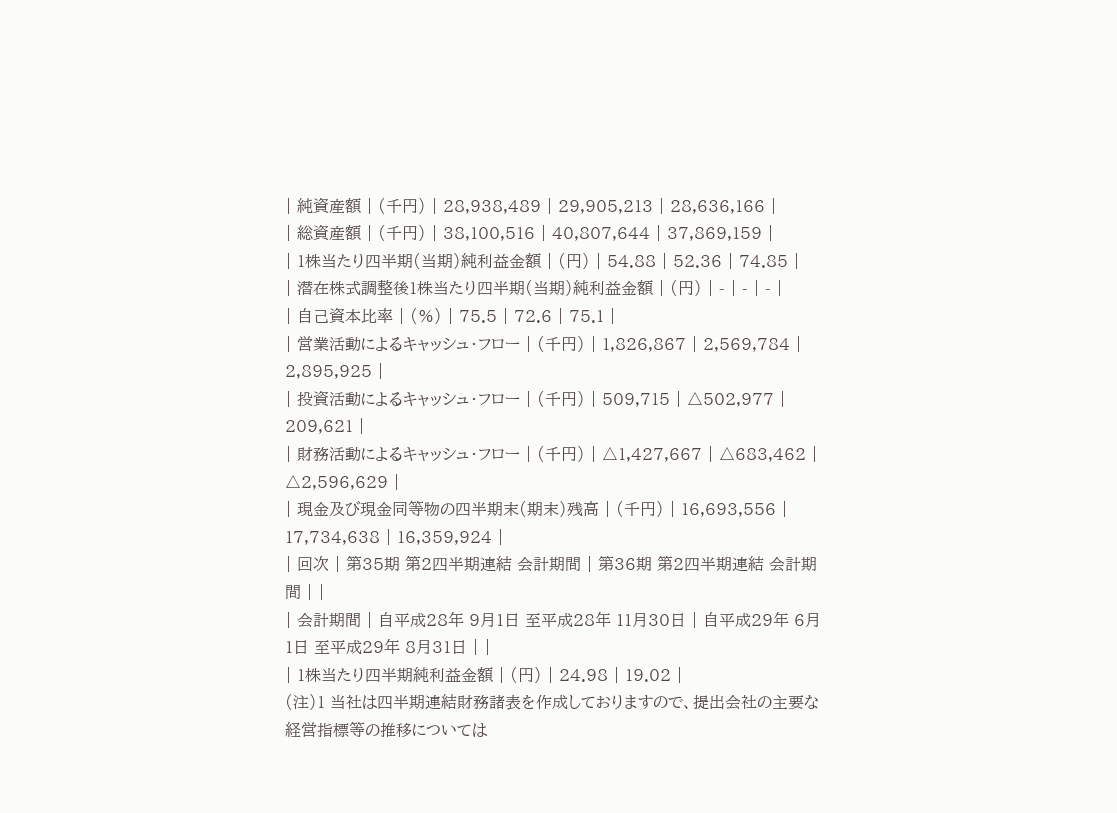| 純資産額 | (千円) | 28,938,489 | 29,905,213 | 28,636,166 |
| 総資産額 | (千円) | 38,100,516 | 40,807,644 | 37,869,159 |
| 1株当たり四半期(当期)純利益金額 | (円) | 54.88 | 52.36 | 74.85 |
| 潜在株式調整後1株当たり四半期(当期)純利益金額 | (円) | - | - | - |
| 自己資本比率 | (%) | 75.5 | 72.6 | 75.1 |
| 営業活動によるキャッシュ・フロー | (千円) | 1,826,867 | 2,569,784 | 2,895,925 |
| 投資活動によるキャッシュ・フロー | (千円) | 509,715 | △502,977 | 209,621 |
| 財務活動によるキャッシュ・フロー | (千円) | △1,427,667 | △683,462 | △2,596,629 |
| 現金及び現金同等物の四半期末(期末)残高 | (千円) | 16,693,556 | 17,734,638 | 16,359,924 |
| 回次 | 第35期 第2四半期連結 会計期間 | 第36期 第2四半期連結 会計期間 | |
| 会計期間 | 自平成28年 9月1日 至平成28年 11月30日 | 自平成29年 6月1日 至平成29年 8月31日 | |
| 1株当たり四半期純利益金額 | (円) | 24.98 | 19.02 |
(注)1 当社は四半期連結財務諸表を作成しておりますので、提出会社の主要な経営指標等の推移については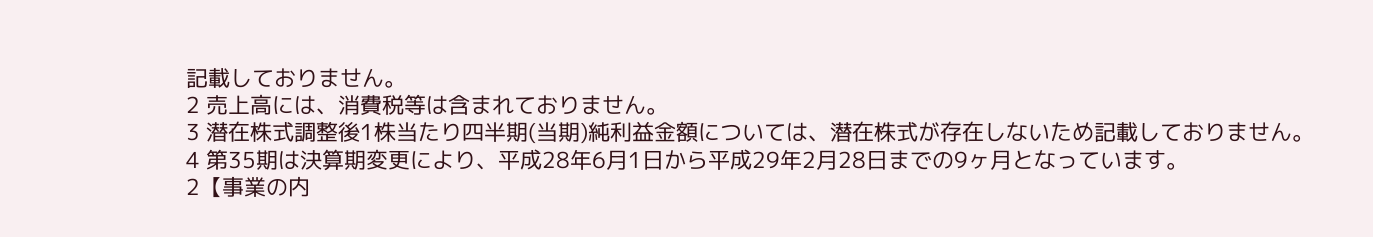記載しておりません。
2 売上高には、消費税等は含まれておりません。
3 潜在株式調整後1株当たり四半期(当期)純利益金額については、潜在株式が存在しないため記載しておりません。
4 第35期は決算期変更により、平成28年6月1日から平成29年2月28日までの9ヶ月となっています。
2【事業の内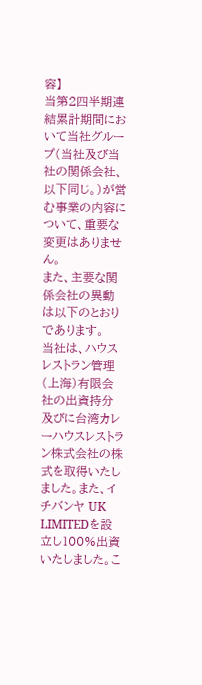容】
当第2四半期連結累計期間において当社グループ(当社及び当社の関係会社、以下同じ。)が営む事業の内容について、重要な変更はありません。
また、主要な関係会社の異動は以下のとおりであります。
当社は、ハウスレストラン管理(上海)有限会社の出資持分及びに台湾カレーハウスレストラン株式会社の株式を取得いたしました。また、イチバンヤ UK LIMITEDを設立し100%出資いたしました。こ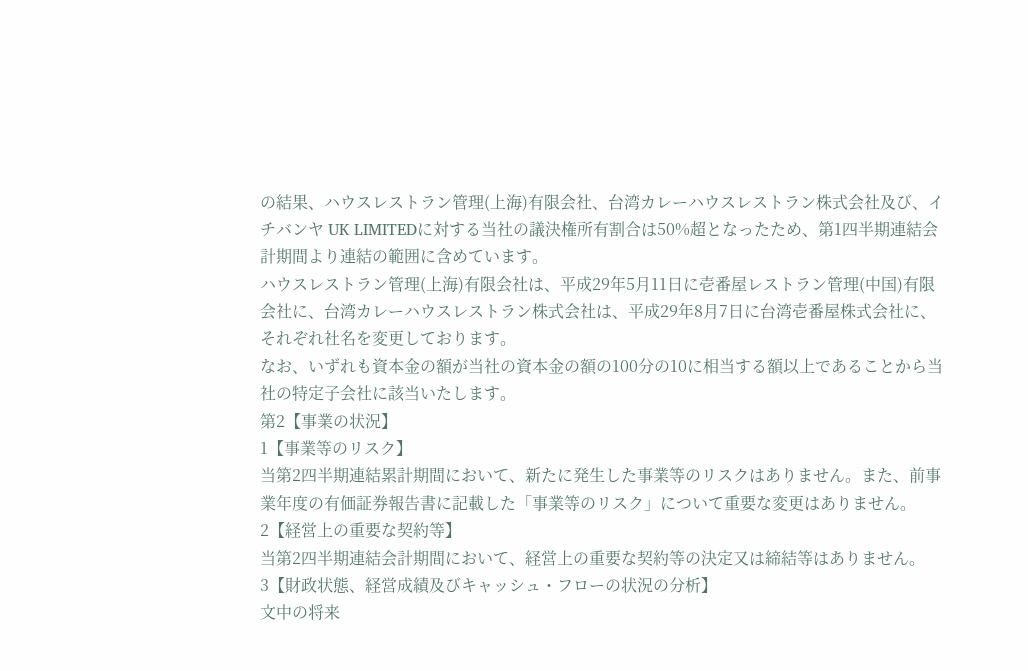の結果、ハウスレストラン管理(上海)有限会社、台湾カレーハウスレストラン株式会社及び、イチバンヤ UK LIMITEDに対する当社の議決権所有割合は50%超となったため、第1四半期連結会計期間より連結の範囲に含めています。
ハウスレストラン管理(上海)有限会社は、平成29年5月11日に壱番屋レストラン管理(中国)有限会社に、台湾カレーハウスレストラン株式会社は、平成29年8月7日に台湾壱番屋株式会社に、それぞれ社名を変更しております。
なお、いずれも資本金の額が当社の資本金の額の100分の10に相当する額以上であることから当社の特定子会社に該当いたします。
第2【事業の状況】
1【事業等のリスク】
当第2四半期連結累計期間において、新たに発生した事業等のリスクはありません。また、前事業年度の有価証券報告書に記載した「事業等のリスク」について重要な変更はありません。
2【経営上の重要な契約等】
当第2四半期連結会計期間において、経営上の重要な契約等の決定又は締結等はありません。
3【財政状態、経営成績及びキャッシュ・フローの状況の分析】
文中の将来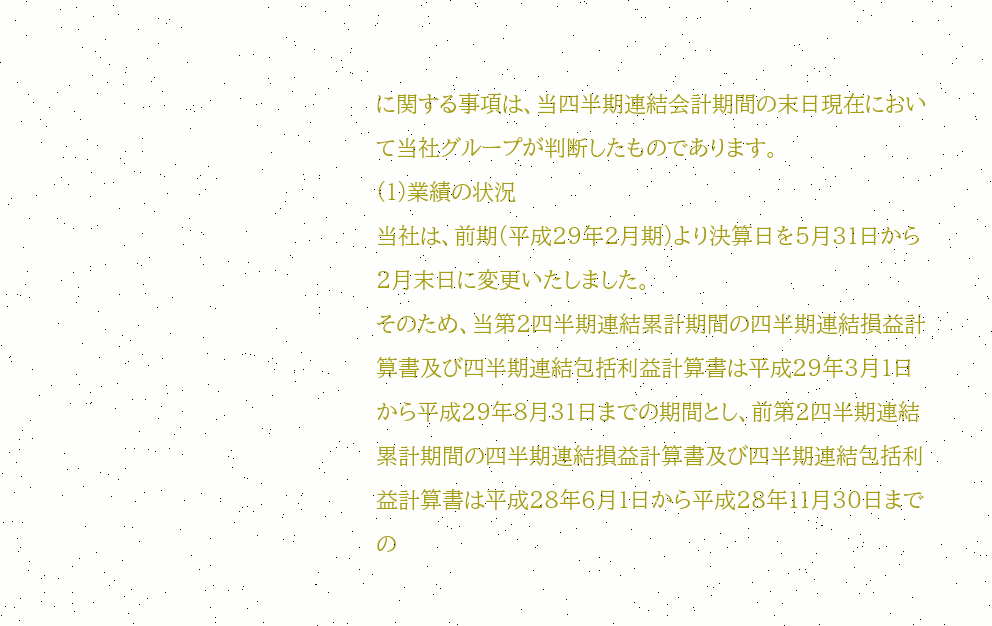に関する事項は、当四半期連結会計期間の末日現在において当社グループが判断したものであります。
(1)業績の状況
当社は、前期(平成29年2月期)より決算日を5月31日から2月末日に変更いたしました。
そのため、当第2四半期連結累計期間の四半期連結損益計算書及び四半期連結包括利益計算書は平成29年3月1日から平成29年8月31日までの期間とし、前第2四半期連結累計期間の四半期連結損益計算書及び四半期連結包括利益計算書は平成28年6月1日から平成28年11月30日までの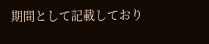期間として記載しており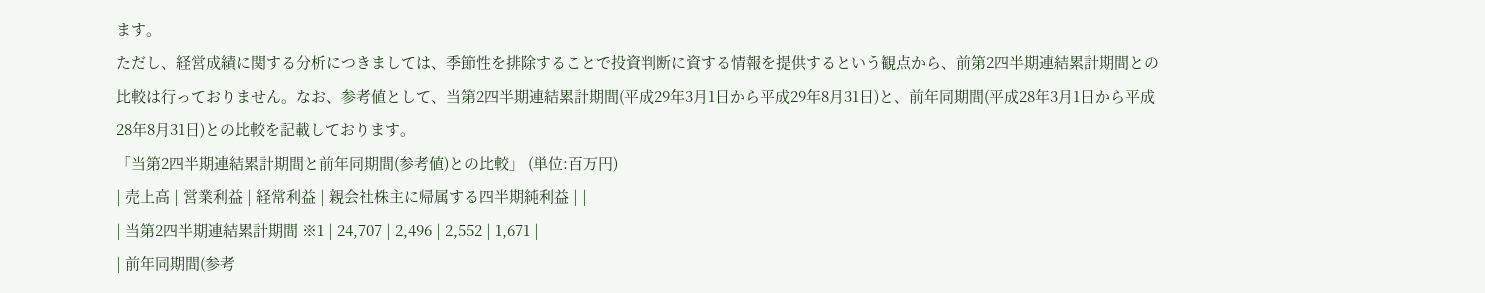ます。
ただし、経営成績に関する分析につきましては、季節性を排除することで投資判断に資する情報を提供するという観点から、前第2四半期連結累計期間との比較は行っておりません。なお、参考値として、当第2四半期連結累計期間(平成29年3月1日から平成29年8月31日)と、前年同期間(平成28年3月1日から平成28年8月31日)との比較を記載しております。
「当第2四半期連結累計期間と前年同期間(参考値)との比較」 (単位:百万円)
| 売上高 | 営業利益 | 経常利益 | 親会社株主に帰属する四半期純利益 | |
| 当第2四半期連結累計期間 ※1 | 24,707 | 2,496 | 2,552 | 1,671 |
| 前年同期間(参考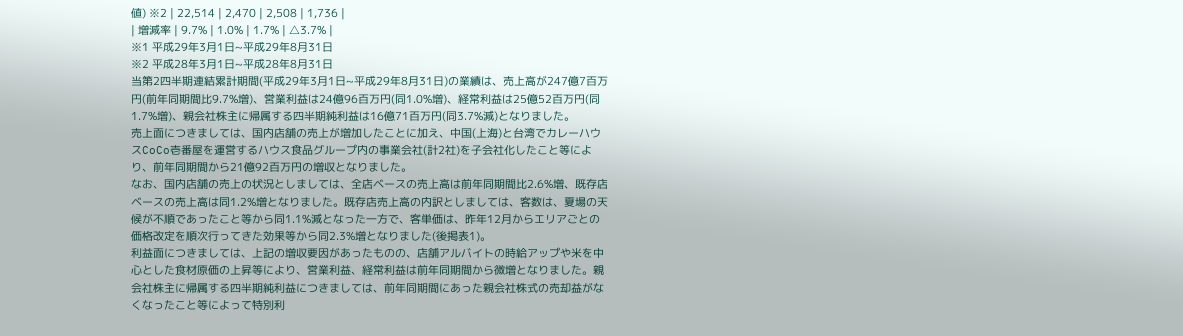値) ※2 | 22,514 | 2,470 | 2,508 | 1,736 |
| 増減率 | 9.7% | 1.0% | 1.7% | △3.7% |
※1 平成29年3月1日~平成29年8月31日
※2 平成28年3月1日~平成28年8月31日
当第2四半期連結累計期間(平成29年3月1日~平成29年8月31日)の業績は、売上高が247億7百万円(前年同期間比9.7%増)、営業利益は24億96百万円(同1.0%増)、経常利益は25億52百万円(同1.7%増)、親会社株主に帰属する四半期純利益は16億71百万円(同3.7%減)となりました。
売上面につきましては、国内店舗の売上が増加したことに加え、中国(上海)と台湾でカレーハウスCoCo壱番屋を運営するハウス食品グループ内の事業会社(計2社)を子会社化したこと等により、前年同期間から21億92百万円の増収となりました。
なお、国内店舗の売上の状況としましては、全店ベースの売上高は前年同期間比2.6%増、既存店ベースの売上高は同1.2%増となりました。既存店売上高の内訳としましては、客数は、夏場の天候が不順であったこと等から同1.1%減となった一方で、客単価は、昨年12月からエリアごとの価格改定を順次行ってきた効果等から同2.3%増となりました(後掲表1)。
利益面につきましては、上記の増収要因があったものの、店舗アルバイトの時給アップや米を中心とした食材原価の上昇等により、営業利益、経常利益は前年同期間から微増となりました。親会社株主に帰属する四半期純利益につきましては、前年同期間にあった親会社株式の売却益がなくなったこと等によって特別利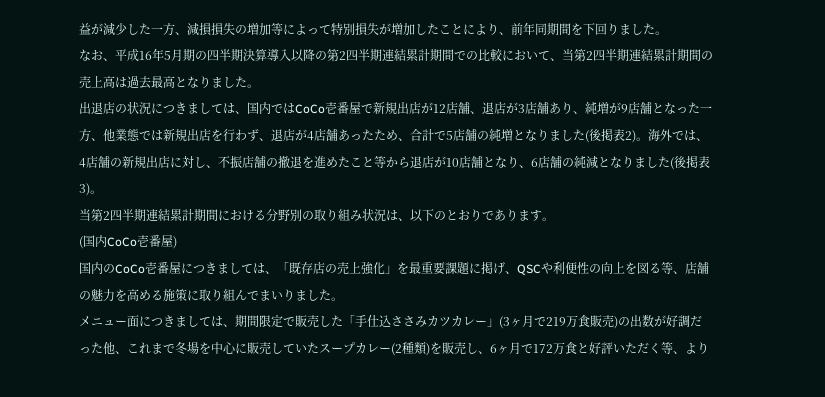益が減少した一方、減損損失の増加等によって特別損失が増加したことにより、前年同期間を下回りました。
なお、平成16年5月期の四半期決算導入以降の第2四半期連結累計期間での比較において、当第2四半期連結累計期間の売上高は過去最高となりました。
出退店の状況につきましては、国内ではCoCo壱番屋で新規出店が12店舗、退店が3店舗あり、純増が9店舗となった一方、他業態では新規出店を行わず、退店が4店舗あったため、合計で5店舗の純増となりました(後掲表2)。海外では、4店舗の新規出店に対し、不振店舗の撤退を進めたこと等から退店が10店舗となり、6店舗の純減となりました(後掲表3)。
当第2四半期連結累計期間における分野別の取り組み状況は、以下のとおりであります。
(国内CoCo壱番屋)
国内のCoCo壱番屋につきましては、「既存店の売上強化」を最重要課題に掲げ、QSCや利便性の向上を図る等、店舗の魅力を高める施策に取り組んでまいりました。
メニュー面につきましては、期間限定で販売した「手仕込ささみカツカレー」(3ヶ月で219万食販売)の出数が好調だった他、これまで冬場を中心に販売していたスープカレー(2種類)を販売し、6ヶ月で172万食と好評いただく等、より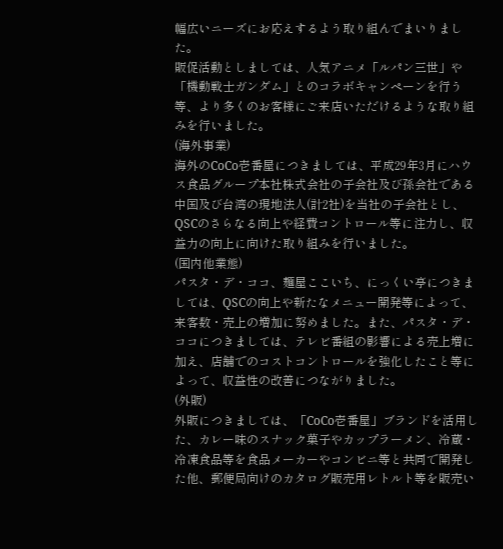幅広いニーズにお応えするよう取り組んでまいりました。
販促活動としましては、人気アニメ「ルパン三世」や「機動戦士ガンダム」とのコラボキャンペーンを行う等、より多くのお客様にご来店いただけるような取り組みを行いました。
(海外事業)
海外のCoCo壱番屋につきましては、平成29年3月にハウス食品グループ本社株式会社の子会社及び孫会社である中国及び台湾の現地法人(計2社)を当社の子会社とし、QSCのさらなる向上や経費コントロール等に注力し、収益力の向上に向けた取り組みを行いました。
(国内他業態)
パスタ・デ・ココ、麺屋ここいち、にっくい亭につきましては、QSCの向上や新たなメニュー開発等によって、来客数・売上の増加に努めました。また、パスタ・デ・ココにつきましては、テレビ番組の影響による売上増に加え、店舗でのコストコントロールを強化したこと等によって、収益性の改善につながりました。
(外販)
外販につきましては、「CoCo壱番屋」ブランドを活用した、カレー味のスナック菓子やカップラーメン、冷蔵・冷凍食品等を食品メーカーやコンビニ等と共同で開発した他、郵便局向けのカタログ販売用レトルト等を販売い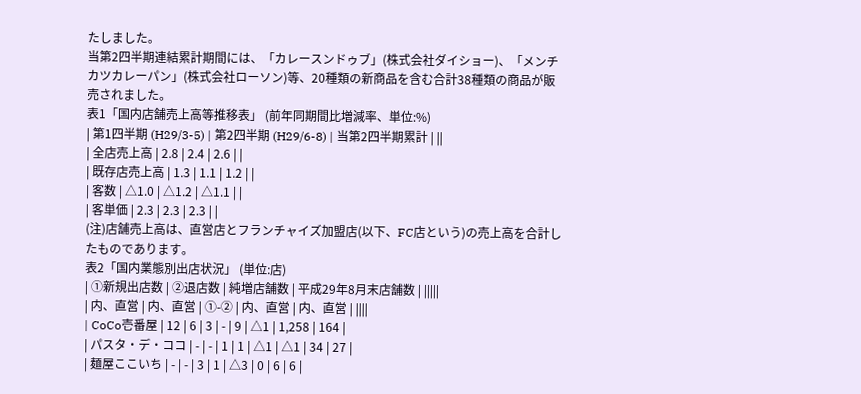たしました。
当第2四半期連結累計期間には、「カレースンドゥブ」(株式会社ダイショー)、「メンチカツカレーパン」(株式会社ローソン)等、20種類の新商品を含む合計38種類の商品が販売されました。
表1「国内店舗売上高等推移表」 (前年同期間比増減率、単位:%)
| 第1四半期 (H29/3-5) | 第2四半期 (H29/6-8) | 当第2四半期累計 | ||
| 全店売上高 | 2.8 | 2.4 | 2.6 | |
| 既存店売上高 | 1.3 | 1.1 | 1.2 | |
| 客数 | △1.0 | △1.2 | △1.1 | |
| 客単価 | 2.3 | 2.3 | 2.3 | |
(注)店舗売上高は、直営店とフランチャイズ加盟店(以下、FC店という)の売上高を合計したものであります。
表2「国内業態別出店状況」 (単位:店)
| ①新規出店数 | ②退店数 | 純増店舗数 | 平成29年8月末店舗数 | |||||
| 内、直営 | 内、直営 | ①-② | 内、直営 | 内、直営 | ||||
| CoCo壱番屋 | 12 | 6 | 3 | - | 9 | △1 | 1,258 | 164 |
| パスタ・デ・ココ | - | - | 1 | 1 | △1 | △1 | 34 | 27 |
| 麺屋ここいち | - | - | 3 | 1 | △3 | 0 | 6 | 6 |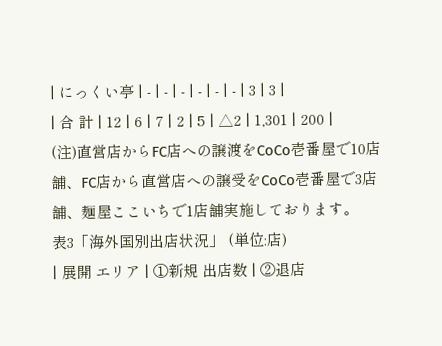| にっくい亭 | - | - | - | - | - | - | 3 | 3 |
| 合 計 | 12 | 6 | 7 | 2 | 5 | △2 | 1,301 | 200 |
(注)直営店からFC店への譲渡をCoCo壱番屋で10店舗、FC店から直営店への譲受をCoCo壱番屋で3店舗、麺屋ここいちで1店舗実施しております。
表3「海外国別出店状況」 (単位:店)
| 展開 エリア | ①新規 出店数 | ②退店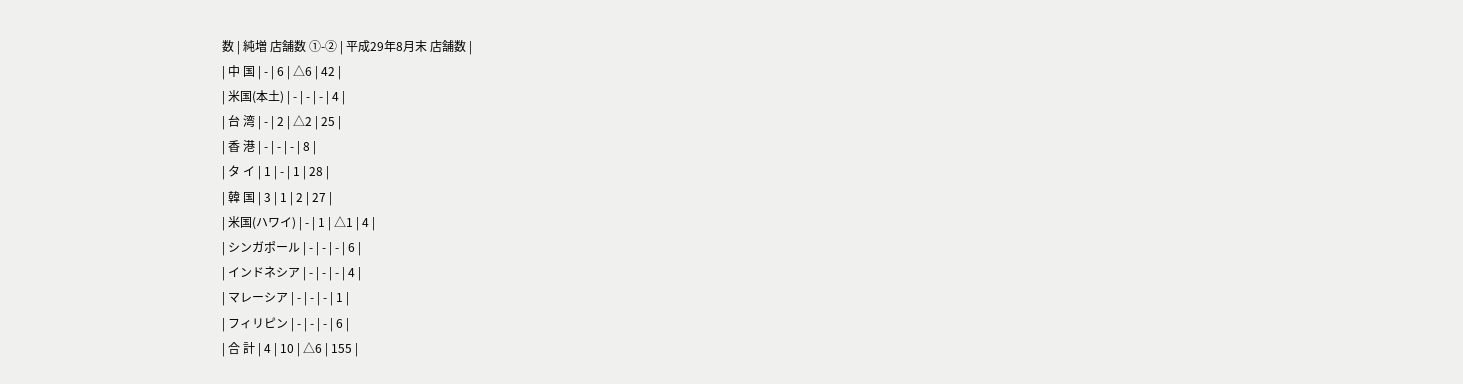数 | 純増 店舗数 ①-② | 平成29年8月末 店舗数 |
| 中 国 | - | 6 | △6 | 42 |
| 米国(本土) | - | - | - | 4 |
| 台 湾 | - | 2 | △2 | 25 |
| 香 港 | - | - | - | 8 |
| タ イ | 1 | - | 1 | 28 |
| 韓 国 | 3 | 1 | 2 | 27 |
| 米国(ハワイ) | - | 1 | △1 | 4 |
| シンガポール | - | - | - | 6 |
| インドネシア | - | - | - | 4 |
| マレーシア | - | - | - | 1 |
| フィリピン | - | - | - | 6 |
| 合 計 | 4 | 10 | △6 | 155 |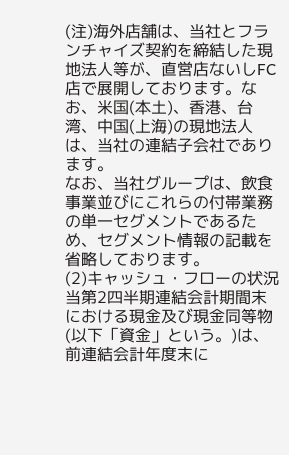(注)海外店舗は、当社とフランチャイズ契約を締結した現地法人等が、直営店ないしFC店で展開しております。なお、米国(本土)、香港、台湾、中国(上海)の現地法人は、当社の連結子会社であります。
なお、当社グループは、飲食事業並びにこれらの付帯業務の単一セグメントであるため、セグメント情報の記載を省略しております。
(2)キャッシュ・フローの状況
当第2四半期連結会計期間末における現金及び現金同等物(以下「資金」という。)は、前連結会計年度末に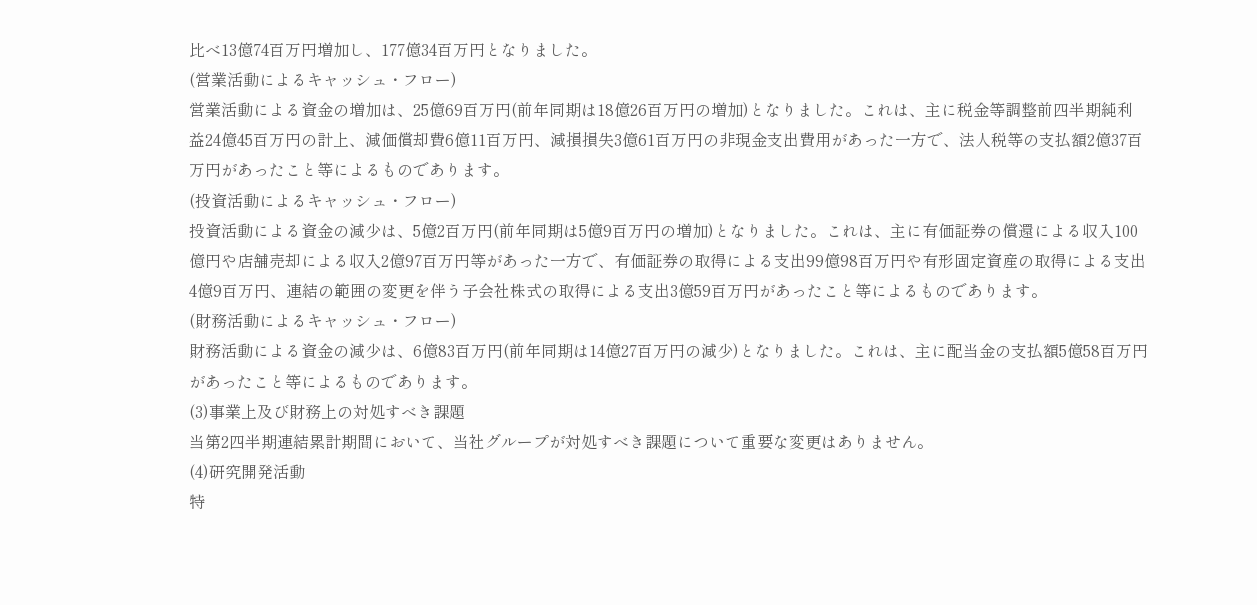比べ13億74百万円増加し、177億34百万円となりました。
(営業活動によるキャッシュ・フロー)
営業活動による資金の増加は、25億69百万円(前年同期は18億26百万円の増加)となりました。これは、主に税金等調整前四半期純利益24億45百万円の計上、減価償却費6億11百万円、減損損失3億61百万円の非現金支出費用があった一方で、法人税等の支払額2億37百万円があったこと等によるものであります。
(投資活動によるキャッシュ・フロー)
投資活動による資金の減少は、5億2百万円(前年同期は5億9百万円の増加)となりました。これは、主に有価証券の償還による収入100億円や店舗売却による収入2億97百万円等があった一方で、有価証券の取得による支出99億98百万円や有形固定資産の取得による支出4億9百万円、連結の範囲の変更を伴う子会社株式の取得による支出3億59百万円があったこと等によるものであります。
(財務活動によるキャッシュ・フロー)
財務活動による資金の減少は、6億83百万円(前年同期は14億27百万円の減少)となりました。これは、主に配当金の支払額5億58百万円があったこと等によるものであります。
(3)事業上及び財務上の対処すべき課題
当第2四半期連結累計期間において、当社グループが対処すべき課題について重要な変更はありません。
(4)研究開発活動
特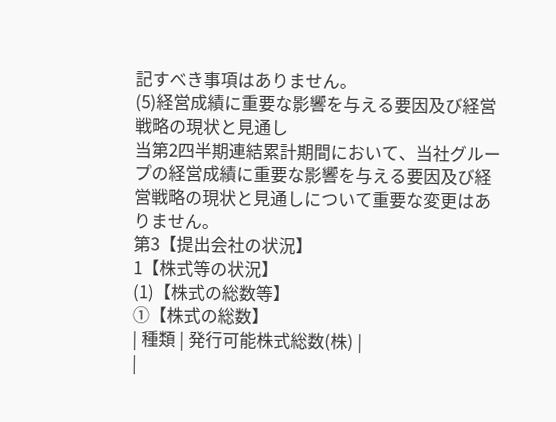記すべき事項はありません。
(5)経営成績に重要な影響を与える要因及び経営戦略の現状と見通し
当第2四半期連結累計期間において、当社グループの経営成績に重要な影響を与える要因及び経営戦略の現状と見通しについて重要な変更はありません。
第3【提出会社の状況】
1【株式等の状況】
(1)【株式の総数等】
①【株式の総数】
| 種類 | 発行可能株式総数(株) |
|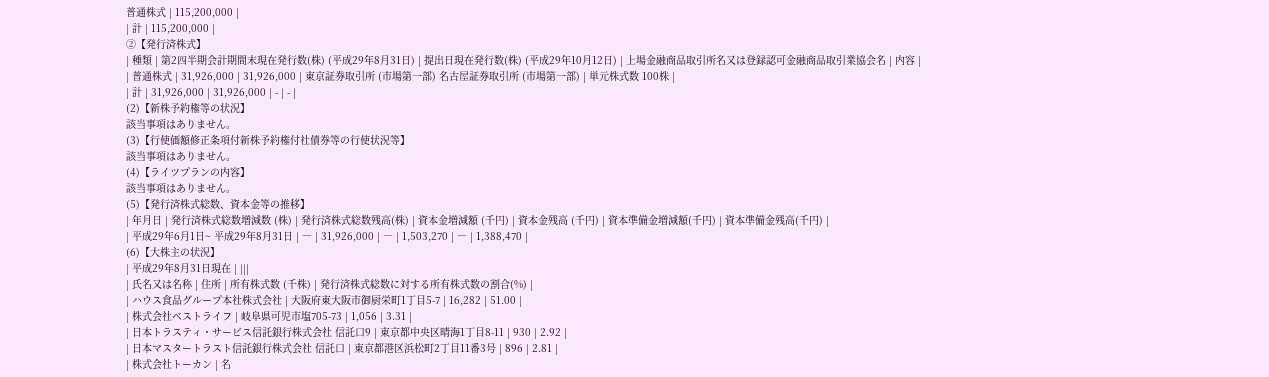普通株式 | 115,200,000 |
| 計 | 115,200,000 |
②【発行済株式】
| 種類 | 第2四半期会計期間末現在発行数(株) (平成29年8月31日) | 提出日現在発行数(株) (平成29年10月12日) | 上場金融商品取引所名又は登録認可金融商品取引業協会名 | 内容 |
| 普通株式 | 31,926,000 | 31,926,000 | 東京証券取引所 (市場第一部) 名古屋証券取引所 (市場第一部) | 単元株式数 100株 |
| 計 | 31,926,000 | 31,926,000 | - | - |
(2)【新株予約権等の状況】
該当事項はありません。
(3)【行使価額修正条項付新株予約権付社債券等の行使状況等】
該当事項はありません。
(4)【ライツプランの内容】
該当事項はありません。
(5)【発行済株式総数、資本金等の推移】
| 年月日 | 発行済株式総数増減数 (株) | 発行済株式総数残高(株) | 資本金増減額 (千円) | 資本金残高 (千円) | 資本準備金増減額(千円) | 資本準備金残高(千円) |
| 平成29年6月1日~ 平成29年8月31日 | ― | 31,926,000 | ― | 1,503,270 | ― | 1,388,470 |
(6)【大株主の状況】
| 平成29年8月31日現在 | |||
| 氏名又は名称 | 住所 | 所有株式数 (千株) | 発行済株式総数に対する所有株式数の割合(%) |
| ハウス食品グループ本社株式会社 | 大阪府東大阪市御厨栄町1丁目5-7 | 16,282 | 51.00 |
| 株式会社ベストライフ | 岐阜県可児市塩705-73 | 1,056 | 3.31 |
| 日本トラスティ・サービス信託銀行株式会社 信託口9 | 東京都中央区晴海1丁目8-11 | 930 | 2.92 |
| 日本マスタートラスト信託銀行株式会社 信託口 | 東京都港区浜松町2丁目11番3号 | 896 | 2.81 |
| 株式会社トーカン | 名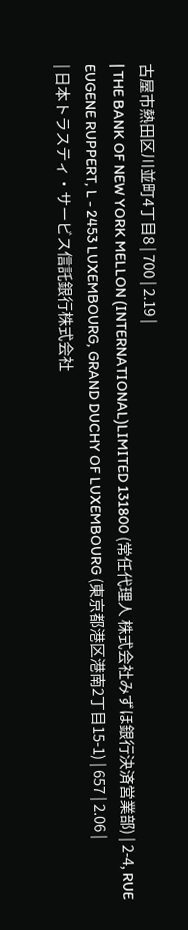古屋市熱田区川並町4丁目8 | 700 | 2.19 |
| THE BANK OF NEW YORK MELLON (INTERNATIONAL)LIMITED 131800 (常任代理人 株式会社みずほ銀行決済営業部) | 2-4, RUE EUGENE RUPPERT, L - 2453 LUXEMBOURG, GRAND DUCHY OF LUXEMBOURG (東京都港区港南2丁目15-1) | 657 | 2.06 |
| 日本トラスティ・サービス信託銀行株式会社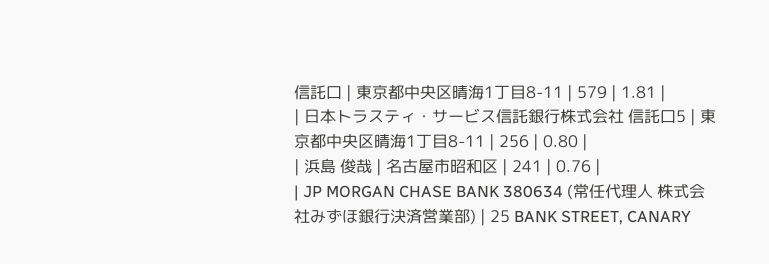信託口 | 東京都中央区晴海1丁目8-11 | 579 | 1.81 |
| 日本トラスティ・サービス信託銀行株式会社 信託口5 | 東京都中央区晴海1丁目8-11 | 256 | 0.80 |
| 浜島 俊哉 | 名古屋市昭和区 | 241 | 0.76 |
| JP MORGAN CHASE BANK 380634 (常任代理人 株式会社みずほ銀行決済営業部) | 25 BANK STREET, CANARY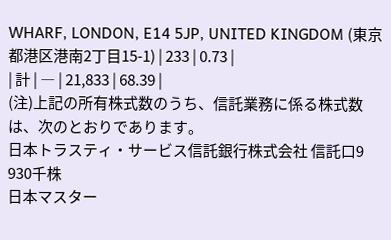WHARF, LONDON, E14 5JP, UNITED KINGDOM (東京都港区港南2丁目15-1) | 233 | 0.73 |
| 計 | ― | 21,833 | 68.39 |
(注)上記の所有株式数のうち、信託業務に係る株式数は、次のとおりであります。
日本トラスティ・サービス信託銀行株式会社 信託口9 930千株
日本マスター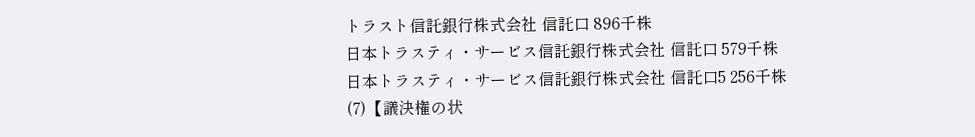トラスト信託銀行株式会社 信託口 896千株
日本トラスティ・サービス信託銀行株式会社 信託口 579千株
日本トラスティ・サービス信託銀行株式会社 信託口5 256千株
(7)【議決権の状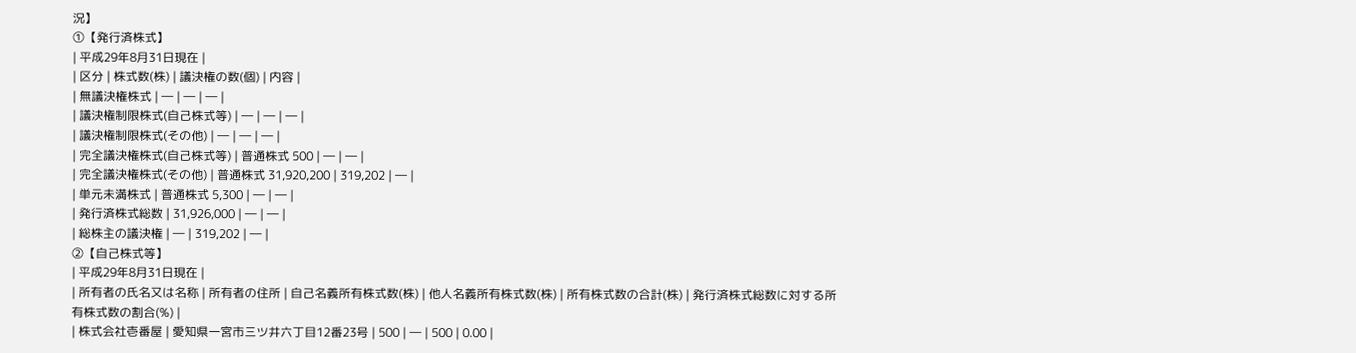況】
①【発行済株式】
| 平成29年8月31日現在 |
| 区分 | 株式数(株) | 議決権の数(個) | 内容 |
| 無議決権株式 | ― | ― | ― |
| 議決権制限株式(自己株式等) | ― | ― | ― |
| 議決権制限株式(その他) | ― | ― | ― |
| 完全議決権株式(自己株式等) | 普通株式 500 | ― | ― |
| 完全議決権株式(その他) | 普通株式 31,920,200 | 319,202 | ― |
| 単元未満株式 | 普通株式 5,300 | ― | ― |
| 発行済株式総数 | 31,926,000 | ― | ― |
| 総株主の議決権 | ― | 319,202 | ― |
②【自己株式等】
| 平成29年8月31日現在 |
| 所有者の氏名又は名称 | 所有者の住所 | 自己名義所有株式数(株) | 他人名義所有株式数(株) | 所有株式数の合計(株) | 発行済株式総数に対する所有株式数の割合(%) |
| 株式会社壱番屋 | 愛知県一宮市三ツ井六丁目12番23号 | 500 | ― | 500 | 0.00 |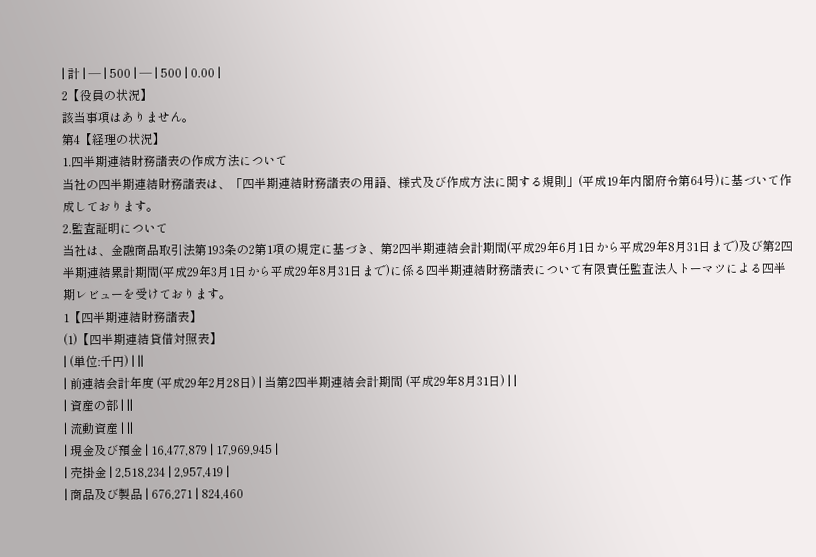| 計 | ― | 500 | ― | 500 | 0.00 |
2【役員の状況】
該当事項はありません。
第4【経理の状況】
1.四半期連結財務諸表の作成方法について
当社の四半期連結財務諸表は、「四半期連結財務諸表の用語、様式及び作成方法に関する規則」(平成19年内閣府令第64号)に基づいて作成しております。
2.監査証明について
当社は、金融商品取引法第193条の2第1項の規定に基づき、第2四半期連結会計期間(平成29年6月1日から平成29年8月31日まで)及び第2四半期連結累計期間(平成29年3月1日から平成29年8月31日まで)に係る四半期連結財務諸表について有限責任監査法人トーマツによる四半期レビューを受けております。
1【四半期連結財務諸表】
(1)【四半期連結貸借対照表】
| (単位:千円) | ||
| 前連結会計年度 (平成29年2月28日) | 当第2四半期連結会計期間 (平成29年8月31日) | |
| 資産の部 | ||
| 流動資産 | ||
| 現金及び預金 | 16,477,879 | 17,969,945 |
| 売掛金 | 2,518,234 | 2,957,419 |
| 商品及び製品 | 676,271 | 824,460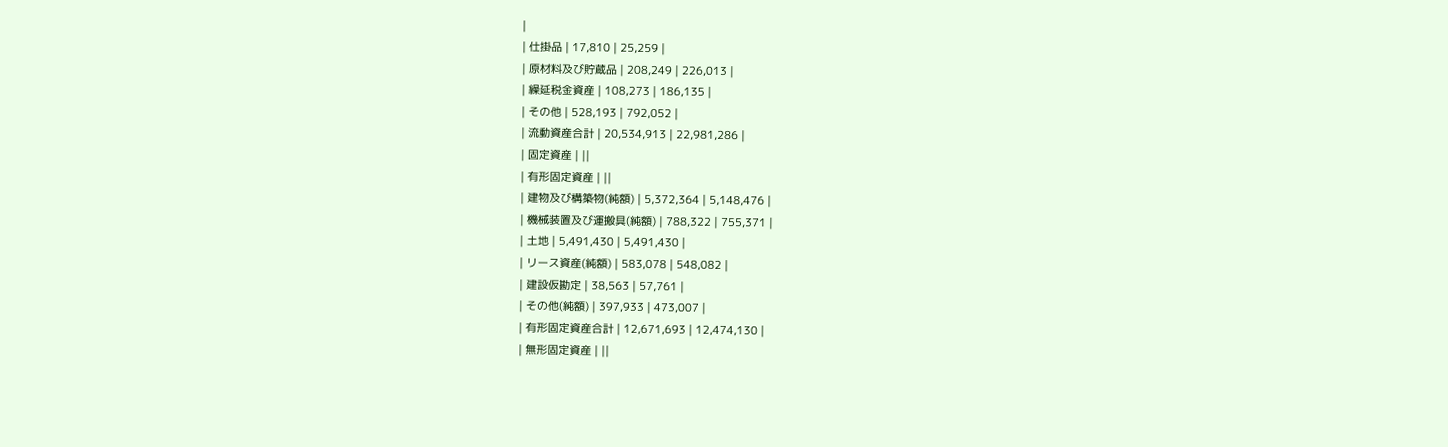|
| 仕掛品 | 17,810 | 25,259 |
| 原材料及び貯蔵品 | 208,249 | 226,013 |
| 繰延税金資産 | 108,273 | 186,135 |
| その他 | 528,193 | 792,052 |
| 流動資産合計 | 20,534,913 | 22,981,286 |
| 固定資産 | ||
| 有形固定資産 | ||
| 建物及び構築物(純額) | 5,372,364 | 5,148,476 |
| 機械装置及び運搬具(純額) | 788,322 | 755,371 |
| 土地 | 5,491,430 | 5,491,430 |
| リース資産(純額) | 583,078 | 548,082 |
| 建設仮勘定 | 38,563 | 57,761 |
| その他(純額) | 397,933 | 473,007 |
| 有形固定資産合計 | 12,671,693 | 12,474,130 |
| 無形固定資産 | ||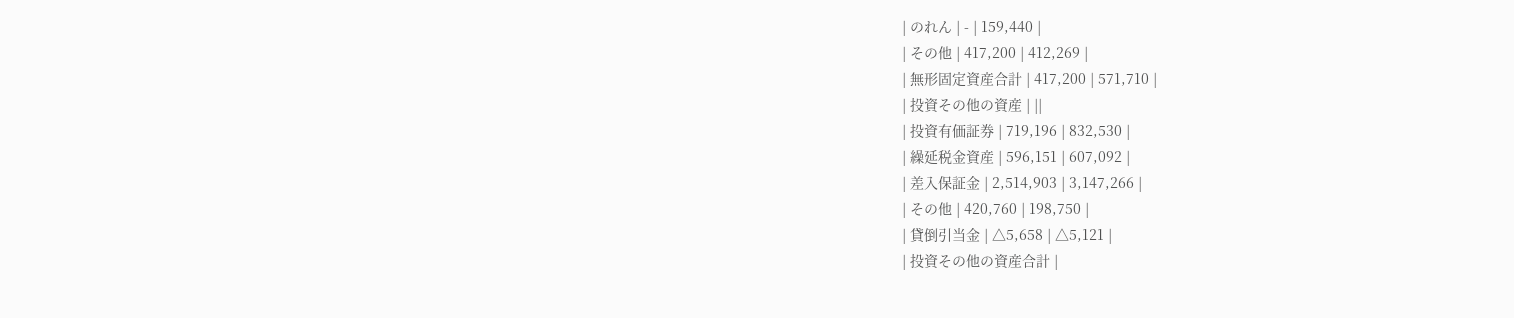| のれん | - | 159,440 |
| その他 | 417,200 | 412,269 |
| 無形固定資産合計 | 417,200 | 571,710 |
| 投資その他の資産 | ||
| 投資有価証券 | 719,196 | 832,530 |
| 繰延税金資産 | 596,151 | 607,092 |
| 差入保証金 | 2,514,903 | 3,147,266 |
| その他 | 420,760 | 198,750 |
| 貸倒引当金 | △5,658 | △5,121 |
| 投資その他の資産合計 |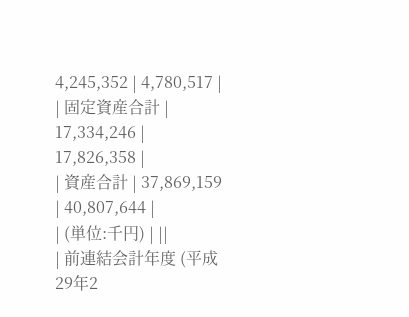4,245,352 | 4,780,517 |
| 固定資産合計 | 17,334,246 | 17,826,358 |
| 資産合計 | 37,869,159 | 40,807,644 |
| (単位:千円) | ||
| 前連結会計年度 (平成29年2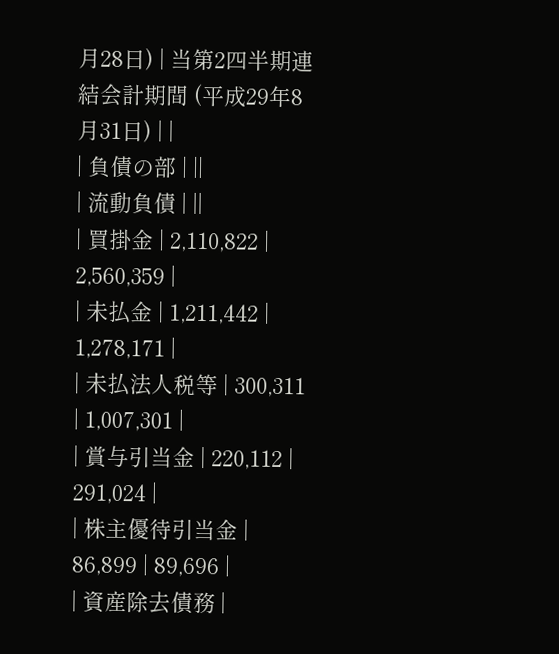月28日) | 当第2四半期連結会計期間 (平成29年8月31日) | |
| 負債の部 | ||
| 流動負債 | ||
| 買掛金 | 2,110,822 | 2,560,359 |
| 未払金 | 1,211,442 | 1,278,171 |
| 未払法人税等 | 300,311 | 1,007,301 |
| 賞与引当金 | 220,112 | 291,024 |
| 株主優待引当金 | 86,899 | 89,696 |
| 資産除去債務 |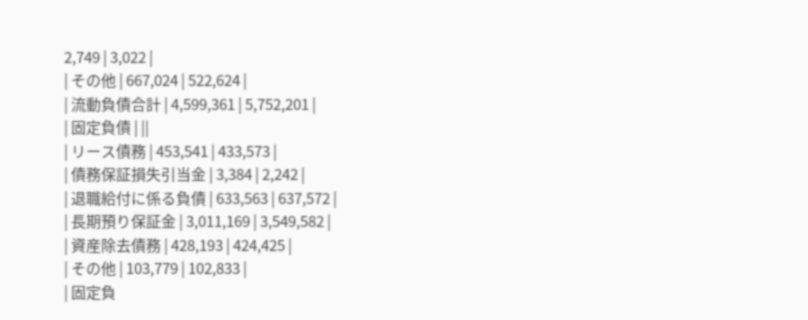2,749 | 3,022 |
| その他 | 667,024 | 522,624 |
| 流動負債合計 | 4,599,361 | 5,752,201 |
| 固定負債 | ||
| リース債務 | 453,541 | 433,573 |
| 債務保証損失引当金 | 3,384 | 2,242 |
| 退職給付に係る負債 | 633,563 | 637,572 |
| 長期預り保証金 | 3,011,169 | 3,549,582 |
| 資産除去債務 | 428,193 | 424,425 |
| その他 | 103,779 | 102,833 |
| 固定負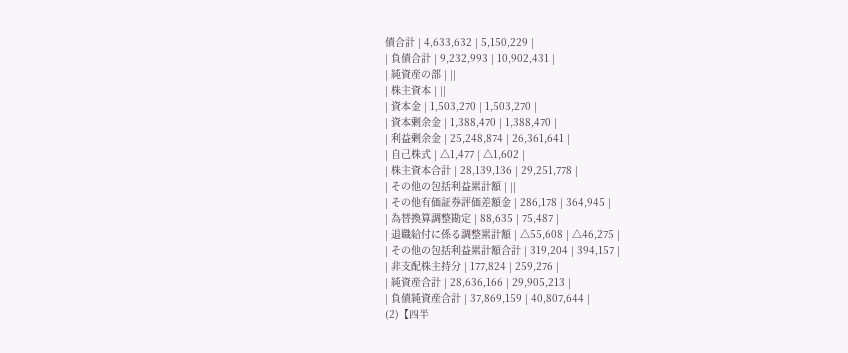債合計 | 4,633,632 | 5,150,229 |
| 負債合計 | 9,232,993 | 10,902,431 |
| 純資産の部 | ||
| 株主資本 | ||
| 資本金 | 1,503,270 | 1,503,270 |
| 資本剰余金 | 1,388,470 | 1,388,470 |
| 利益剰余金 | 25,248,874 | 26,361,641 |
| 自己株式 | △1,477 | △1,602 |
| 株主資本合計 | 28,139,136 | 29,251,778 |
| その他の包括利益累計額 | ||
| その他有価証券評価差額金 | 286,178 | 364,945 |
| 為替換算調整勘定 | 88,635 | 75,487 |
| 退職給付に係る調整累計額 | △55,608 | △46,275 |
| その他の包括利益累計額合計 | 319,204 | 394,157 |
| 非支配株主持分 | 177,824 | 259,276 |
| 純資産合計 | 28,636,166 | 29,905,213 |
| 負債純資産合計 | 37,869,159 | 40,807,644 |
(2)【四半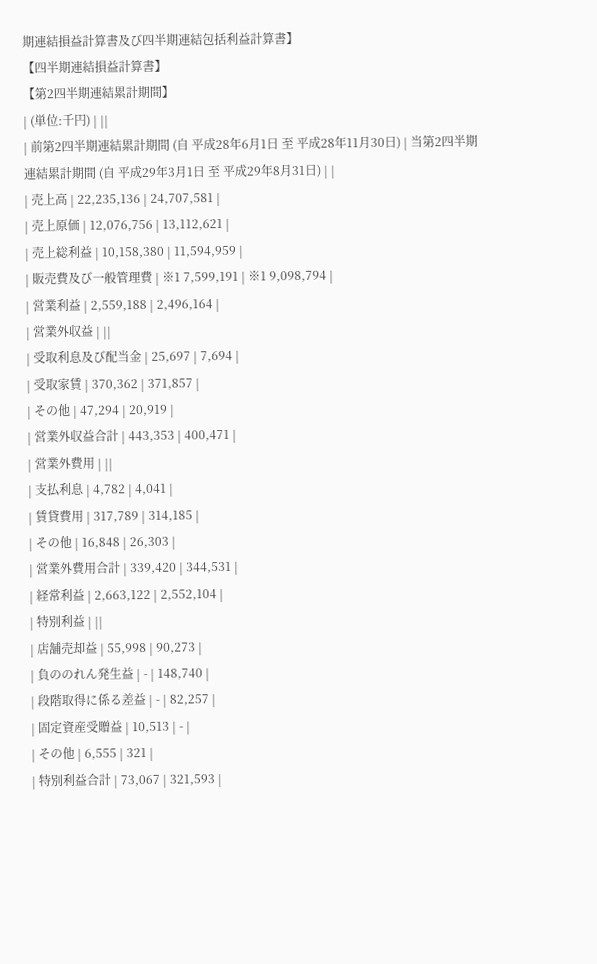期連結損益計算書及び四半期連結包括利益計算書】
【四半期連結損益計算書】
【第2四半期連結累計期間】
| (単位:千円) | ||
| 前第2四半期連結累計期間 (自 平成28年6月1日 至 平成28年11月30日) | 当第2四半期連結累計期間 (自 平成29年3月1日 至 平成29年8月31日) | |
| 売上高 | 22,235,136 | 24,707,581 |
| 売上原価 | 12,076,756 | 13,112,621 |
| 売上総利益 | 10,158,380 | 11,594,959 |
| 販売費及び一般管理費 | ※1 7,599,191 | ※1 9,098,794 |
| 営業利益 | 2,559,188 | 2,496,164 |
| 営業外収益 | ||
| 受取利息及び配当金 | 25,697 | 7,694 |
| 受取家賃 | 370,362 | 371,857 |
| その他 | 47,294 | 20,919 |
| 営業外収益合計 | 443,353 | 400,471 |
| 営業外費用 | ||
| 支払利息 | 4,782 | 4,041 |
| 賃貸費用 | 317,789 | 314,185 |
| その他 | 16,848 | 26,303 |
| 営業外費用合計 | 339,420 | 344,531 |
| 経常利益 | 2,663,122 | 2,552,104 |
| 特別利益 | ||
| 店舗売却益 | 55,998 | 90,273 |
| 負ののれん発生益 | - | 148,740 |
| 段階取得に係る差益 | - | 82,257 |
| 固定資産受贈益 | 10,513 | - |
| その他 | 6,555 | 321 |
| 特別利益合計 | 73,067 | 321,593 |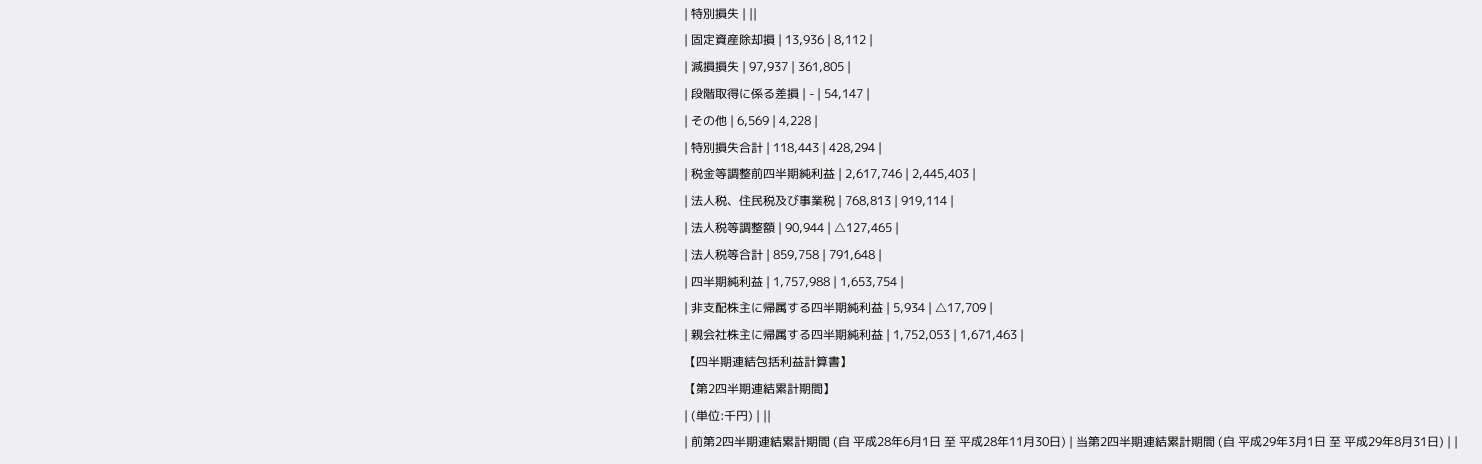| 特別損失 | ||
| 固定資産除却損 | 13,936 | 8,112 |
| 減損損失 | 97,937 | 361,805 |
| 段階取得に係る差損 | - | 54,147 |
| その他 | 6,569 | 4,228 |
| 特別損失合計 | 118,443 | 428,294 |
| 税金等調整前四半期純利益 | 2,617,746 | 2,445,403 |
| 法人税、住民税及び事業税 | 768,813 | 919,114 |
| 法人税等調整額 | 90,944 | △127,465 |
| 法人税等合計 | 859,758 | 791,648 |
| 四半期純利益 | 1,757,988 | 1,653,754 |
| 非支配株主に帰属する四半期純利益 | 5,934 | △17,709 |
| 親会社株主に帰属する四半期純利益 | 1,752,053 | 1,671,463 |
【四半期連結包括利益計算書】
【第2四半期連結累計期間】
| (単位:千円) | ||
| 前第2四半期連結累計期間 (自 平成28年6月1日 至 平成28年11月30日) | 当第2四半期連結累計期間 (自 平成29年3月1日 至 平成29年8月31日) | |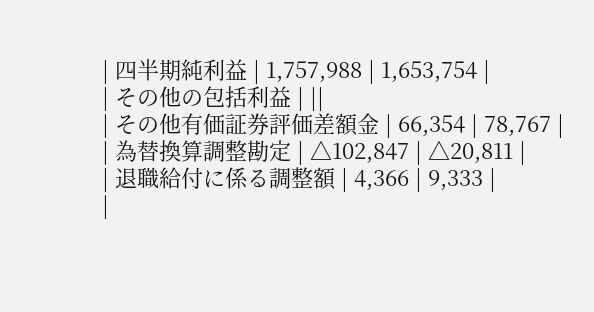| 四半期純利益 | 1,757,988 | 1,653,754 |
| その他の包括利益 | ||
| その他有価証券評価差額金 | 66,354 | 78,767 |
| 為替換算調整勘定 | △102,847 | △20,811 |
| 退職給付に係る調整額 | 4,366 | 9,333 |
|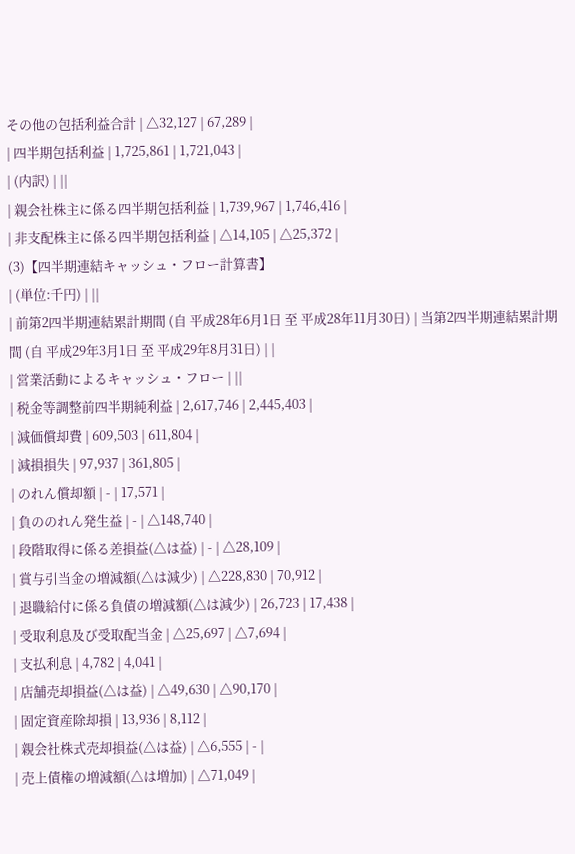その他の包括利益合計 | △32,127 | 67,289 |
| 四半期包括利益 | 1,725,861 | 1,721,043 |
| (内訳) | ||
| 親会社株主に係る四半期包括利益 | 1,739,967 | 1,746,416 |
| 非支配株主に係る四半期包括利益 | △14,105 | △25,372 |
(3)【四半期連結キャッシュ・フロー計算書】
| (単位:千円) | ||
| 前第2四半期連結累計期間 (自 平成28年6月1日 至 平成28年11月30日) | 当第2四半期連結累計期間 (自 平成29年3月1日 至 平成29年8月31日) | |
| 営業活動によるキャッシュ・フロー | ||
| 税金等調整前四半期純利益 | 2,617,746 | 2,445,403 |
| 減価償却費 | 609,503 | 611,804 |
| 減損損失 | 97,937 | 361,805 |
| のれん償却額 | - | 17,571 |
| 負ののれん発生益 | - | △148,740 |
| 段階取得に係る差損益(△は益) | - | △28,109 |
| 賞与引当金の増減額(△は減少) | △228,830 | 70,912 |
| 退職給付に係る負債の増減額(△は減少) | 26,723 | 17,438 |
| 受取利息及び受取配当金 | △25,697 | △7,694 |
| 支払利息 | 4,782 | 4,041 |
| 店舗売却損益(△は益) | △49,630 | △90,170 |
| 固定資産除却損 | 13,936 | 8,112 |
| 親会社株式売却損益(△は益) | △6,555 | - |
| 売上債権の増減額(△は増加) | △71,049 |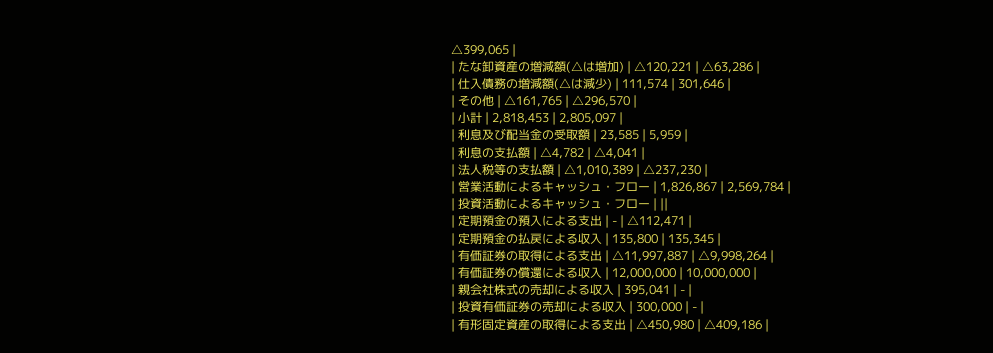△399,065 |
| たな卸資産の増減額(△は増加) | △120,221 | △63,286 |
| 仕入債務の増減額(△は減少) | 111,574 | 301,646 |
| その他 | △161,765 | △296,570 |
| 小計 | 2,818,453 | 2,805,097 |
| 利息及び配当金の受取額 | 23,585 | 5,959 |
| 利息の支払額 | △4,782 | △4,041 |
| 法人税等の支払額 | △1,010,389 | △237,230 |
| 営業活動によるキャッシュ・フロー | 1,826,867 | 2,569,784 |
| 投資活動によるキャッシュ・フロー | ||
| 定期預金の預入による支出 | - | △112,471 |
| 定期預金の払戻による収入 | 135,800 | 135,345 |
| 有価証券の取得による支出 | △11,997,887 | △9,998,264 |
| 有価証券の償還による収入 | 12,000,000 | 10,000,000 |
| 親会社株式の売却による収入 | 395,041 | - |
| 投資有価証券の売却による収入 | 300,000 | - |
| 有形固定資産の取得による支出 | △450,980 | △409,186 |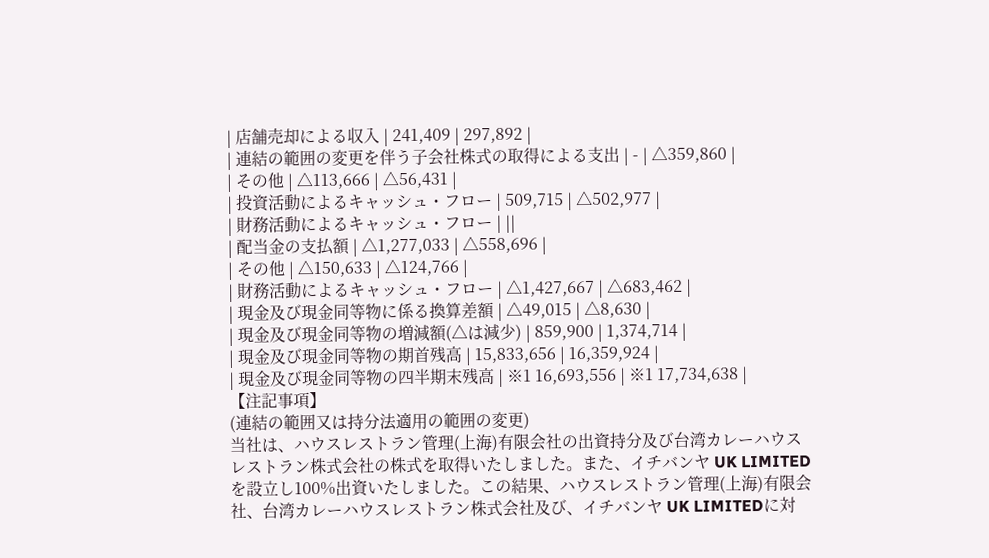| 店舗売却による収入 | 241,409 | 297,892 |
| 連結の範囲の変更を伴う子会社株式の取得による支出 | - | △359,860 |
| その他 | △113,666 | △56,431 |
| 投資活動によるキャッシュ・フロー | 509,715 | △502,977 |
| 財務活動によるキャッシュ・フロー | ||
| 配当金の支払額 | △1,277,033 | △558,696 |
| その他 | △150,633 | △124,766 |
| 財務活動によるキャッシュ・フロー | △1,427,667 | △683,462 |
| 現金及び現金同等物に係る換算差額 | △49,015 | △8,630 |
| 現金及び現金同等物の増減額(△は減少) | 859,900 | 1,374,714 |
| 現金及び現金同等物の期首残高 | 15,833,656 | 16,359,924 |
| 現金及び現金同等物の四半期末残高 | ※1 16,693,556 | ※1 17,734,638 |
【注記事項】
(連結の範囲又は持分法適用の範囲の変更)
当社は、ハウスレストラン管理(上海)有限会社の出資持分及び台湾カレーハウスレストラン株式会社の株式を取得いたしました。また、イチバンヤ UK LIMITEDを設立し100%出資いたしました。この結果、ハウスレストラン管理(上海)有限会社、台湾カレーハウスレストラン株式会社及び、イチバンヤ UK LIMITEDに対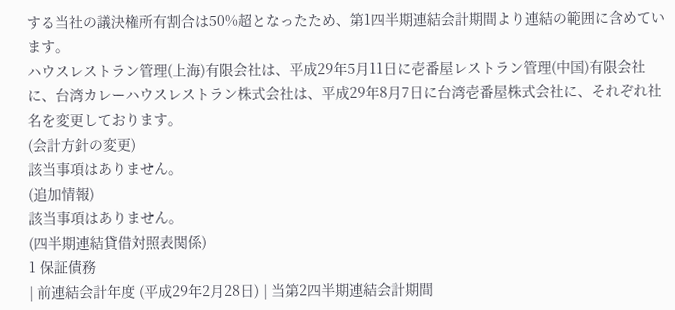する当社の議決権所有割合は50%超となったため、第1四半期連結会計期間より連結の範囲に含めています。
ハウスレストラン管理(上海)有限会社は、平成29年5月11日に壱番屋レストラン管理(中国)有限会社に、台湾カレーハウスレストラン株式会社は、平成29年8月7日に台湾壱番屋株式会社に、それぞれ社名を変更しております。
(会計方針の変更)
該当事項はありません。
(追加情報)
該当事項はありません。
(四半期連結貸借対照表関係)
1 保証債務
| 前連結会計年度 (平成29年2月28日) | 当第2四半期連結会計期間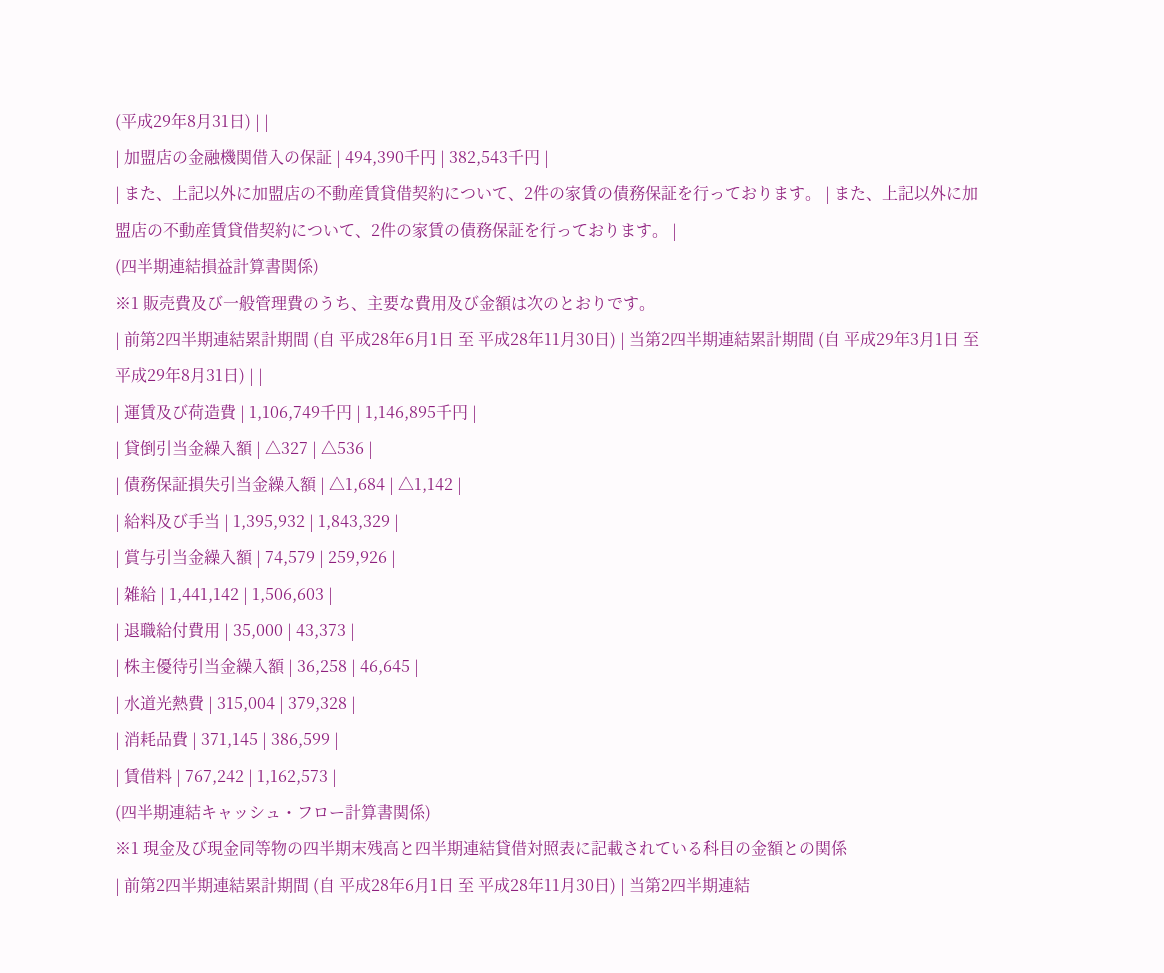(平成29年8月31日) | |
| 加盟店の金融機関借入の保証 | 494,390千円 | 382,543千円 |
| また、上記以外に加盟店の不動産賃貸借契約について、2件の家賃の債務保証を行っております。 | また、上記以外に加盟店の不動産賃貸借契約について、2件の家賃の債務保証を行っております。 |
(四半期連結損益計算書関係)
※1 販売費及び一般管理費のうち、主要な費用及び金額は次のとおりです。
| 前第2四半期連結累計期間 (自 平成28年6月1日 至 平成28年11月30日) | 当第2四半期連結累計期間 (自 平成29年3月1日 至 平成29年8月31日) | |
| 運賃及び荷造費 | 1,106,749千円 | 1,146,895千円 |
| 貸倒引当金繰入額 | △327 | △536 |
| 債務保証損失引当金繰入額 | △1,684 | △1,142 |
| 給料及び手当 | 1,395,932 | 1,843,329 |
| 賞与引当金繰入額 | 74,579 | 259,926 |
| 雑給 | 1,441,142 | 1,506,603 |
| 退職給付費用 | 35,000 | 43,373 |
| 株主優待引当金繰入額 | 36,258 | 46,645 |
| 水道光熱費 | 315,004 | 379,328 |
| 消耗品費 | 371,145 | 386,599 |
| 賃借料 | 767,242 | 1,162,573 |
(四半期連結キャッシュ・フロー計算書関係)
※1 現金及び現金同等物の四半期末残高と四半期連結貸借対照表に記載されている科目の金額との関係
| 前第2四半期連結累計期間 (自 平成28年6月1日 至 平成28年11月30日) | 当第2四半期連結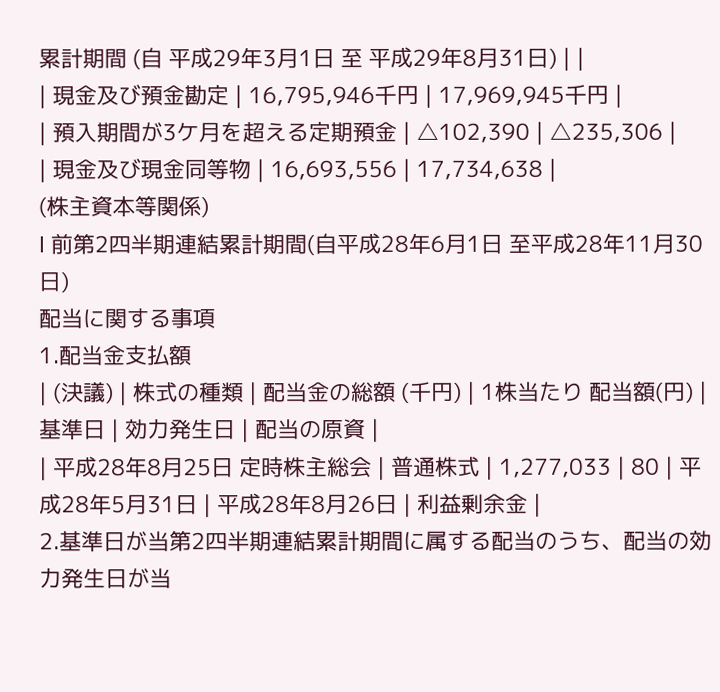累計期間 (自 平成29年3月1日 至 平成29年8月31日) | |
| 現金及び預金勘定 | 16,795,946千円 | 17,969,945千円 |
| 預入期間が3ケ月を超える定期預金 | △102,390 | △235,306 |
| 現金及び現金同等物 | 16,693,556 | 17,734,638 |
(株主資本等関係)
Ⅰ 前第2四半期連結累計期間(自平成28年6月1日 至平成28年11月30日)
配当に関する事項
1.配当金支払額
| (決議) | 株式の種類 | 配当金の総額 (千円) | 1株当たり 配当額(円) | 基準日 | 効力発生日 | 配当の原資 |
| 平成28年8月25日 定時株主総会 | 普通株式 | 1,277,033 | 80 | 平成28年5月31日 | 平成28年8月26日 | 利益剰余金 |
2.基準日が当第2四半期連結累計期間に属する配当のうち、配当の効力発生日が当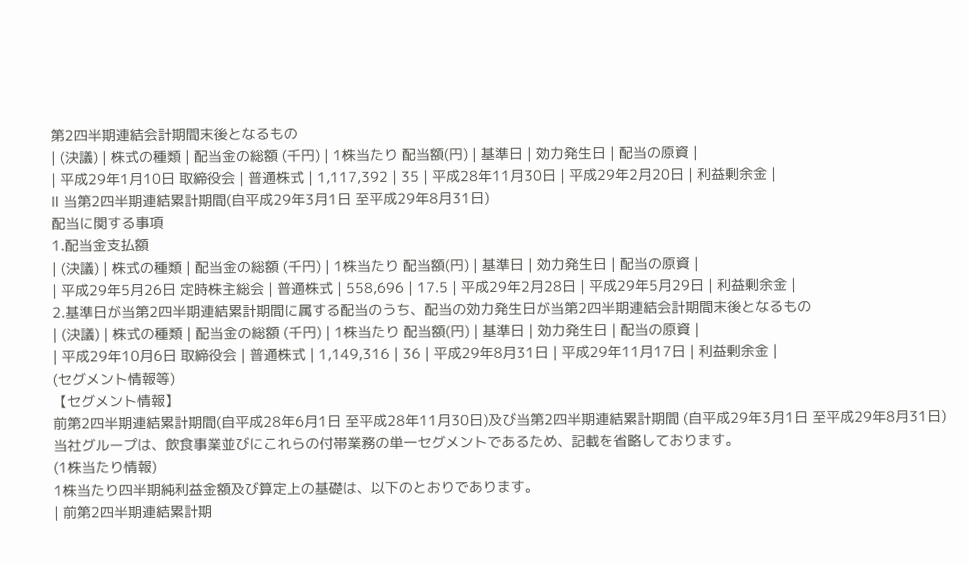第2四半期連結会計期間末後となるもの
| (決議) | 株式の種類 | 配当金の総額 (千円) | 1株当たり 配当額(円) | 基準日 | 効力発生日 | 配当の原資 |
| 平成29年1月10日 取締役会 | 普通株式 | 1,117,392 | 35 | 平成28年11月30日 | 平成29年2月20日 | 利益剰余金 |
Ⅱ 当第2四半期連結累計期間(自平成29年3月1日 至平成29年8月31日)
配当に関する事項
1.配当金支払額
| (決議) | 株式の種類 | 配当金の総額 (千円) | 1株当たり 配当額(円) | 基準日 | 効力発生日 | 配当の原資 |
| 平成29年5月26日 定時株主総会 | 普通株式 | 558,696 | 17.5 | 平成29年2月28日 | 平成29年5月29日 | 利益剰余金 |
2.基準日が当第2四半期連結累計期間に属する配当のうち、配当の効力発生日が当第2四半期連結会計期間末後となるもの
| (決議) | 株式の種類 | 配当金の総額 (千円) | 1株当たり 配当額(円) | 基準日 | 効力発生日 | 配当の原資 |
| 平成29年10月6日 取締役会 | 普通株式 | 1,149,316 | 36 | 平成29年8月31日 | 平成29年11月17日 | 利益剰余金 |
(セグメント情報等)
【セグメント情報】
前第2四半期連結累計期間(自平成28年6月1日 至平成28年11月30日)及び当第2四半期連結累計期間 (自平成29年3月1日 至平成29年8月31日)
当社グループは、飲食事業並びにこれらの付帯業務の単一セグメントであるため、記載を省略しております。
(1株当たり情報)
1株当たり四半期純利益金額及び算定上の基礎は、以下のとおりであります。
| 前第2四半期連結累計期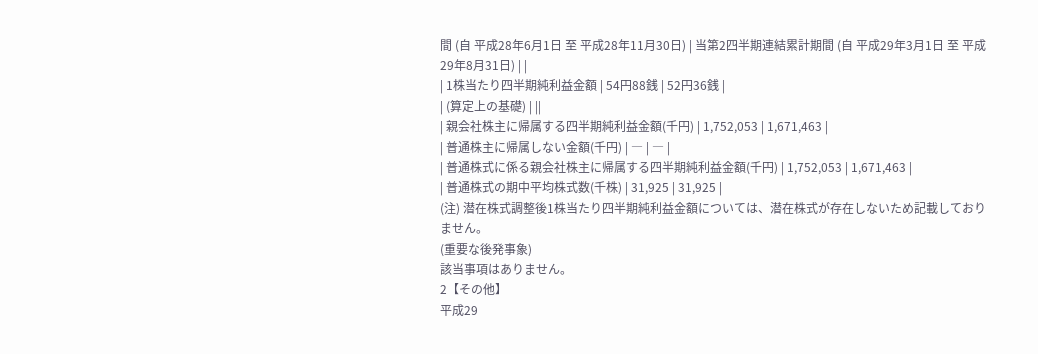間 (自 平成28年6月1日 至 平成28年11月30日) | 当第2四半期連結累計期間 (自 平成29年3月1日 至 平成29年8月31日) | |
| 1株当たり四半期純利益金額 | 54円88銭 | 52円36銭 |
| (算定上の基礎) | ||
| 親会社株主に帰属する四半期純利益金額(千円) | 1,752,053 | 1,671,463 |
| 普通株主に帰属しない金額(千円) | ― | ― |
| 普通株式に係る親会社株主に帰属する四半期純利益金額(千円) | 1,752,053 | 1,671,463 |
| 普通株式の期中平均株式数(千株) | 31,925 | 31,925 |
(注) 潜在株式調整後1株当たり四半期純利益金額については、潜在株式が存在しないため記載しておりません。
(重要な後発事象)
該当事項はありません。
2【その他】
平成29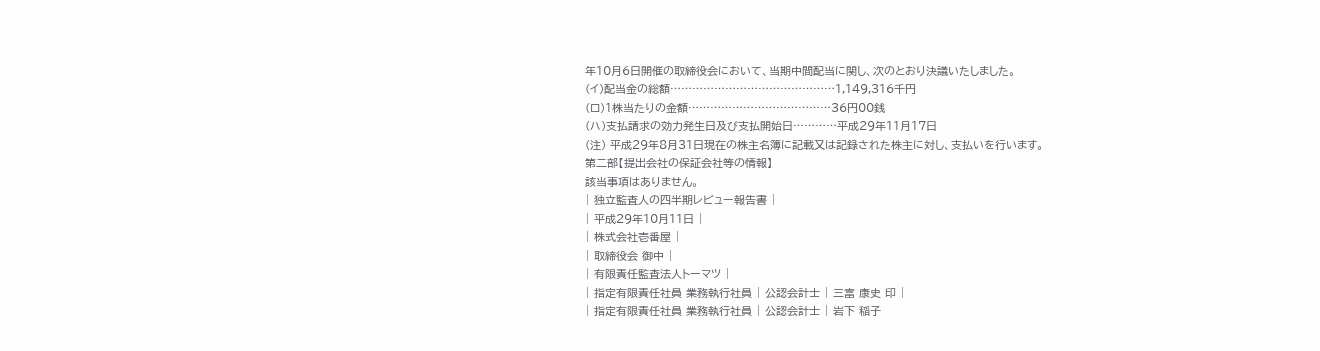年10月6日開催の取締役会において、当期中間配当に関し、次のとおり決議いたしました。
(イ)配当金の総額………………………………………1,149,316千円
(ロ)1株当たりの金額…………………………………36円00銭
(ハ)支払請求の効力発生日及び支払開始日…………平成29年11月17日
(注) 平成29年8月31日現在の株主名簿に記載又は記録された株主に対し、支払いを行います。
第二部【提出会社の保証会社等の情報】
該当事項はありません。
| 独立監査人の四半期レビュー報告書 |
| 平成29年10月11日 |
| 株式会社壱番屋 |
| 取締役会 御中 |
| 有限責任監査法人トーマツ |
| 指定有限責任社員 業務執行社員 | 公認会計士 | 三富 康史 印 |
| 指定有限責任社員 業務執行社員 | 公認会計士 | 岩下 稲子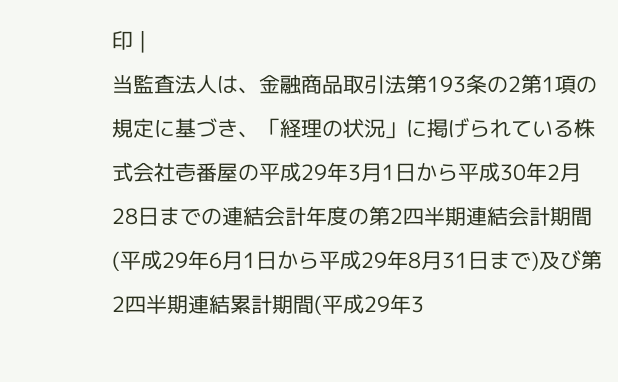印 |
当監査法人は、金融商品取引法第193条の2第1項の規定に基づき、「経理の状況」に掲げられている株式会社壱番屋の平成29年3月1日から平成30年2月28日までの連結会計年度の第2四半期連結会計期間(平成29年6月1日から平成29年8月31日まで)及び第2四半期連結累計期間(平成29年3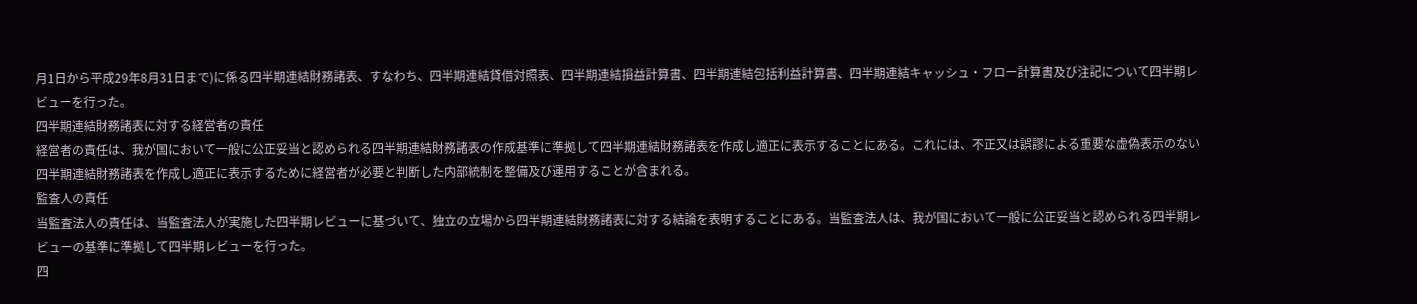月1日から平成29年8月31日まで)に係る四半期連結財務諸表、すなわち、四半期連結貸借対照表、四半期連結損益計算書、四半期連結包括利益計算書、四半期連結キャッシュ・フロー計算書及び注記について四半期レビューを行った。
四半期連結財務諸表に対する経営者の責任
経営者の責任は、我が国において一般に公正妥当と認められる四半期連結財務諸表の作成基準に準拠して四半期連結財務諸表を作成し適正に表示することにある。これには、不正又は誤謬による重要な虚偽表示のない四半期連結財務諸表を作成し適正に表示するために経営者が必要と判断した内部統制を整備及び運用することが含まれる。
監査人の責任
当監査法人の責任は、当監査法人が実施した四半期レビューに基づいて、独立の立場から四半期連結財務諸表に対する結論を表明することにある。当監査法人は、我が国において一般に公正妥当と認められる四半期レビューの基準に準拠して四半期レビューを行った。
四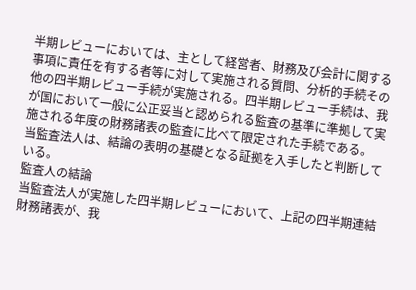半期レビューにおいては、主として経営者、財務及び会計に関する事項に責任を有する者等に対して実施される質問、分析的手続その他の四半期レビュー手続が実施される。四半期レビュー手続は、我が国において一般に公正妥当と認められる監査の基準に準拠して実施される年度の財務諸表の監査に比べて限定された手続である。
当監査法人は、結論の表明の基礎となる証拠を入手したと判断している。
監査人の結論
当監査法人が実施した四半期レビューにおいて、上記の四半期連結財務諸表が、我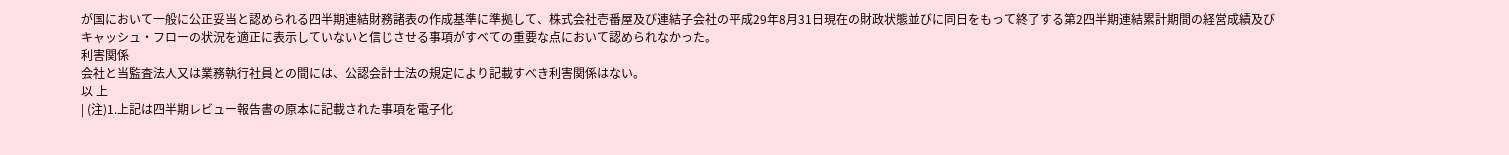が国において一般に公正妥当と認められる四半期連結財務諸表の作成基準に準拠して、株式会社壱番屋及び連結子会社の平成29年8月31日現在の財政状態並びに同日をもって終了する第2四半期連結累計期間の経営成績及びキャッシュ・フローの状況を適正に表示していないと信じさせる事項がすべての重要な点において認められなかった。
利害関係
会社と当監査法人又は業務執行社員との間には、公認会計士法の規定により記載すべき利害関係はない。
以 上
| (注)1.上記は四半期レビュー報告書の原本に記載された事項を電子化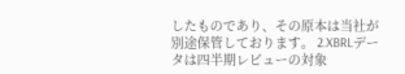したものであり、その原本は当社が別途保管しております。 2.XBRLデータは四半期レビューの対象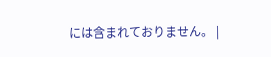には含まれておりません。 |